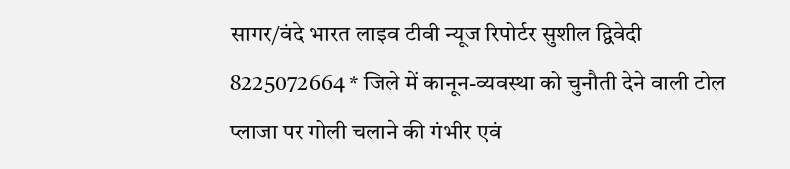सागर/वंदे भारत लाइव टीवी न्यूज रिपोर्टर सुशील द्विवेदी 8225072664 * जिले में कानून-व्यवस्था को चुनौती देने वाली टोल प्लाजा पर गोली चलाने की गंभीर एवं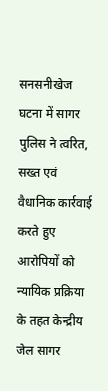सनसनीखेज घटना में सागर पुलिस ने त्वरित, सख्त एवं वैधानिक कार्रवाई करते हुए आरोपियों को न्यायिक प्रक्रिया के तहत केन्द्रीय जेल सागर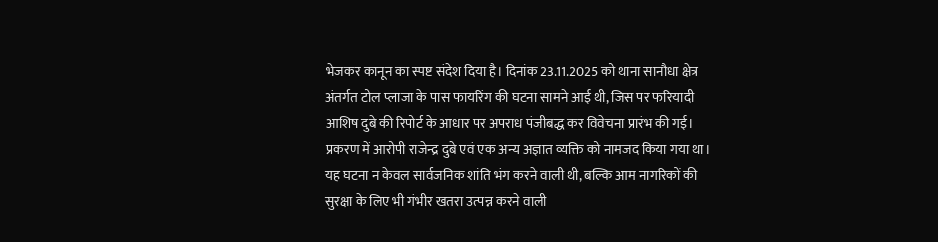भेजकर कानून का स्पष्ट संदेश दिया है। दिनांक 23.11.2025 को थाना सानौधा क्षेत्र अंतर्गत टोल प्लाजा के पास फायरिंग की घटना सामने आई थी, जिस पर फरियादी आशिष दुबे की रिपोर्ट के आधार पर अपराध पंजीबद्ध कर विवेचना प्रारंभ की गई। प्रकरण में आरोपी राजेन्द्र दुबे एवं एक अन्य अज्ञात व्यक्ति को नामजद किया गया था। यह घटना न केवल सार्वजनिक शांति भंग करने वाली थी, बल्कि आम नागरिकों की सुरक्षा के लिए भी गंभीर खतरा उत्पन्न करने वाली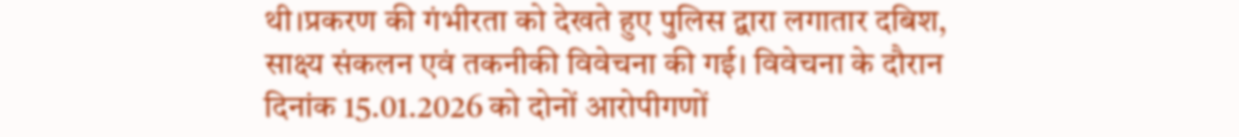थी।प्रकरण की गंभीरता को देखते हुए पुलिस द्वारा लगातार दबिश, साक्ष्य संकलन एवं तकनीकी विवेचना की गई। विवेचना के दौरान दिनांक 15.01.2026 को दोनों आरोपीगणों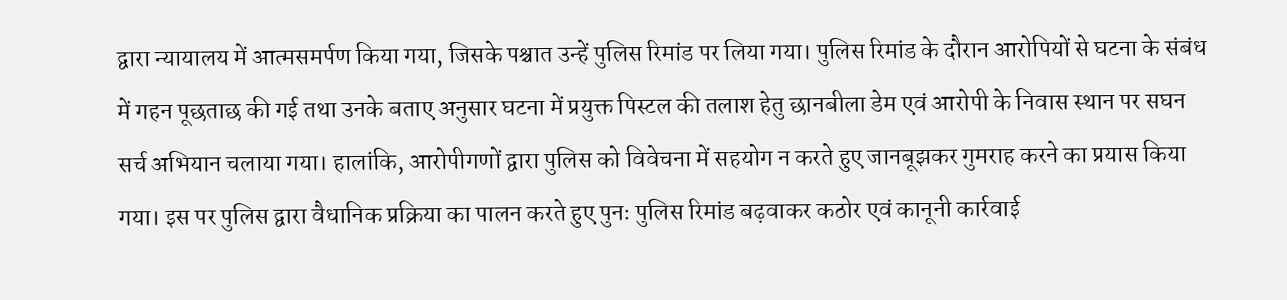द्वारा न्यायालय में आत्मसमर्पण किया गया, जिसके पश्चात उन्हें पुलिस रिमांड पर लिया गया। पुलिस रिमांड के दौरान आरोपियों से घटना के संबंध में गहन पूछताछ की गई तथा उनके बताए अनुसार घटना में प्रयुक्त पिस्टल की तलाश हेतु छानबीला डेम एवं आरोपी के निवास स्थान पर सघन सर्च अभियान चलाया गया। हालांकि, आरोपीगणों द्वारा पुलिस को विवेचना में सहयोग न करते हुए जानबूझकर गुमराह करने का प्रयास किया गया। इस पर पुलिस द्वारा वैधानिक प्रक्रिया का पालन करते हुए पुनः पुलिस रिमांड बढ़वाकर कठोर एवं कानूनी कार्रवाई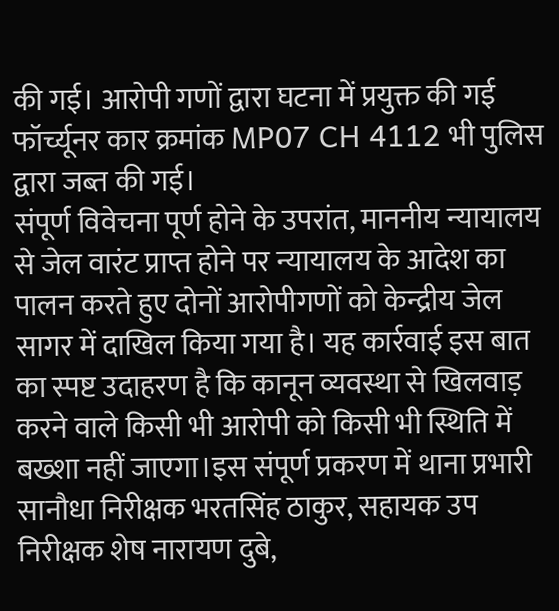की गई। आरोपी गणों द्वारा घटना में प्रयुक्त की गई फॉर्च्यूनर कार क्रमांक MP07 CH 4112 भी पुलिस द्वारा जब्त की गई।
संपूर्ण विवेचना पूर्ण होने के उपरांत, माननीय न्यायालय से जेल वारंट प्राप्त होने पर न्यायालय के आदेश का पालन करते हुए दोनों आरोपीगणों को केन्द्रीय जेल सागर में दाखिल किया गया है। यह कार्रवाई इस बात का स्पष्ट उदाहरण है कि कानून व्यवस्था से खिलवाड़ करने वाले किसी भी आरोपी को किसी भी स्थिति में बख्शा नहीं जाएगा।इस संपूर्ण प्रकरण में थाना प्रभारी सानौधा निरीक्षक भरतसिंह ठाकुर, सहायक उप निरीक्षक शेष नारायण दुबे,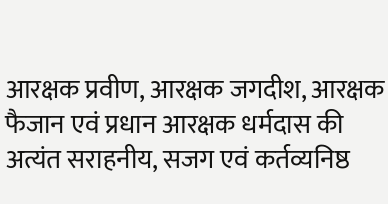आरक्षक प्रवीण, आरक्षक जगदीश, आरक्षक फैजान एवं प्रधान आरक्षक धर्मदास की अत्यंत सराहनीय, सजग एवं कर्तव्यनिष्ठ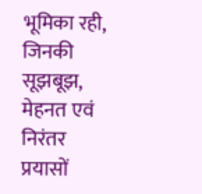भूमिका रही, जिनकी सूझबूझ, मेहनत एवं निरंतर प्रयासों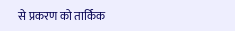से प्रकरण को तार्किक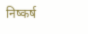निष्कर्ष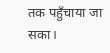तक पहुँचाया जा सका।